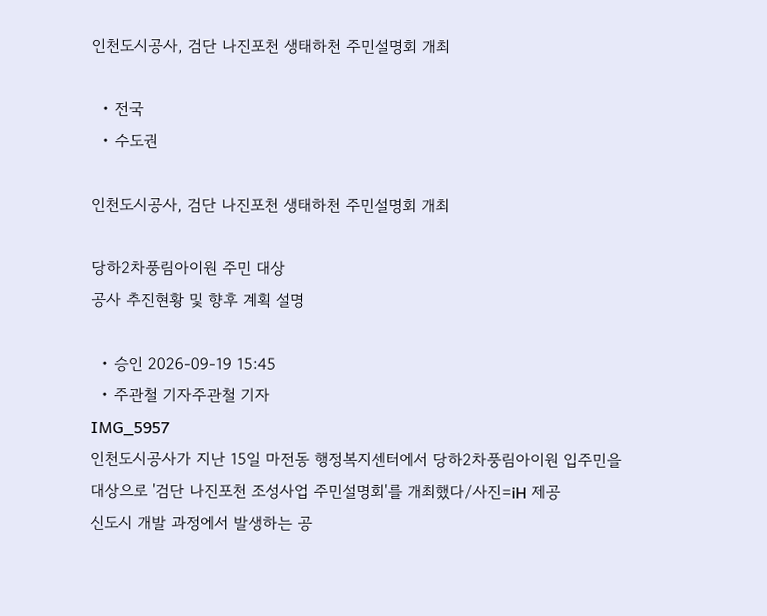인천도시공사, 검단 나진포천 생태하천 주민설명회 개최

  • 전국
  • 수도권

인천도시공사, 검단 나진포천 생태하천 주민설명회 개최

당하2차풍림아이원 주민 대상
공사 추진현황 및 향후 계획 설명

  • 승인 2026-09-19 15:45
  • 주관철 기자주관철 기자
IMG_5957
인천도시공사가 지난 15일 마전동 행정복지센터에서 당하2차풍림아이원 입주민을 대상으로 '검단 나진포천 조성사업 주민설명회'를 개최했다/사진=iH 제공
신도시 개발 과정에서 발생하는 공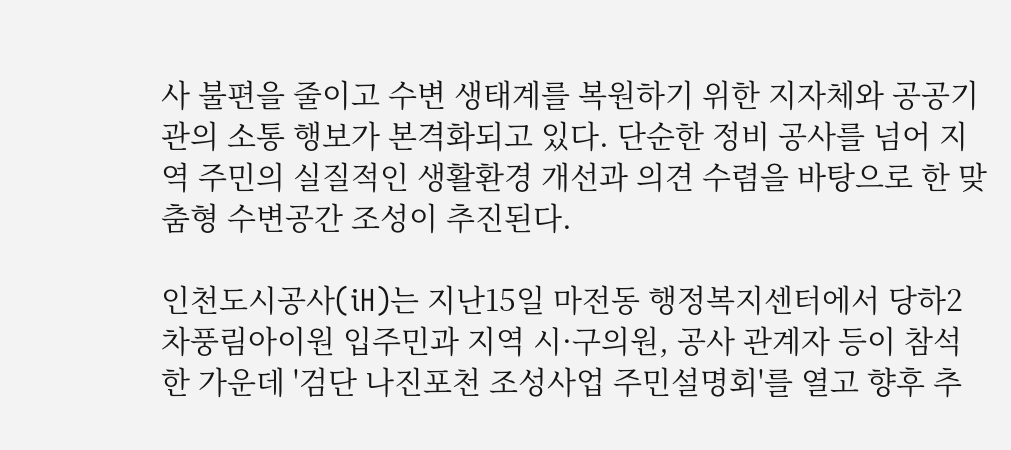사 불편을 줄이고 수변 생태계를 복원하기 위한 지자체와 공공기관의 소통 행보가 본격화되고 있다. 단순한 정비 공사를 넘어 지역 주민의 실질적인 생활환경 개선과 의견 수렴을 바탕으로 한 맞춤형 수변공간 조성이 추진된다.

인천도시공사(iH)는 지난15일 마전동 행정복지센터에서 당하2차풍림아이원 입주민과 지역 시·구의원, 공사 관계자 등이 참석한 가운데 '검단 나진포천 조성사업 주민설명회'를 열고 향후 추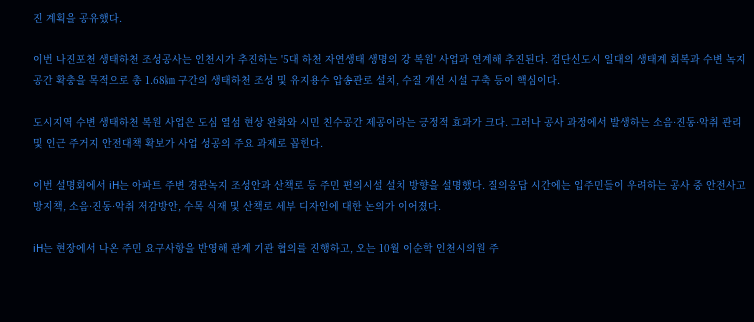진 계획을 공유했다.

이번 나진포천 생태하천 조성공사는 인천시가 추진하는 '5대 하천 자연생태 생명의 강 복원' 사업과 연계해 추진된다. 검단신도시 일대의 생태계 회복과 수변 녹지공간 확충을 목적으로 총 1.68㎞ 구간의 생태하천 조성 및 유지용수 압송관로 설치, 수질 개선 시설 구축 등이 핵심이다.

도시지역 수변 생태하천 복원 사업은 도심 열섬 현상 완화와 시민 친수공간 제공이라는 긍정적 효과가 크다. 그러나 공사 과정에서 발생하는 소음·진동·악취 관리 및 인근 주거지 안전대책 확보가 사업 성공의 주요 과제로 꼽힌다.

이번 설명회에서 iH는 아파트 주변 경관녹지 조성안과 산책로 등 주민 편의시설 설치 방향을 설명했다. 질의응답 시간에는 입주민들이 우려하는 공사 중 안전사고 방지책, 소음·진동·악취 저감방안, 수목 식재 및 산책로 세부 디자인에 대한 논의가 이어졌다.

iH는 현장에서 나온 주민 요구사항을 반영해 관계 기관 협의를 진행하고, 오는 10월 이순학 인천시의원 주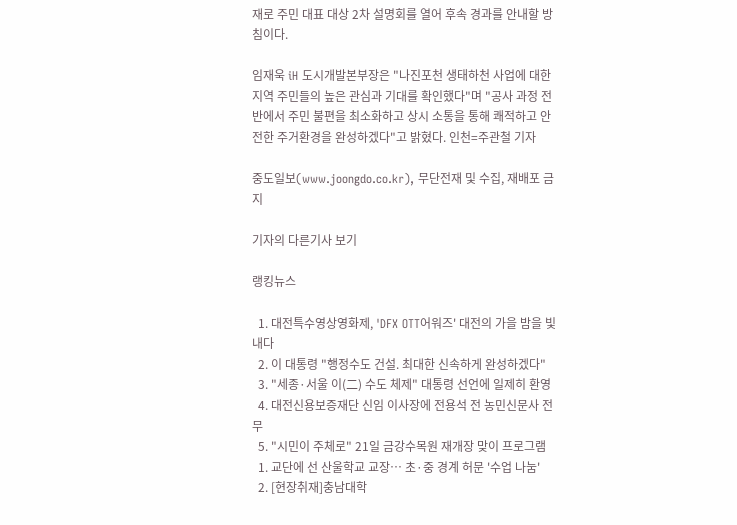재로 주민 대표 대상 2차 설명회를 열어 후속 경과를 안내할 방침이다.

임재욱 iH 도시개발본부장은 "나진포천 생태하천 사업에 대한 지역 주민들의 높은 관심과 기대를 확인했다"며 "공사 과정 전반에서 주민 불편을 최소화하고 상시 소통을 통해 쾌적하고 안전한 주거환경을 완성하겠다"고 밝혔다. 인천=주관철 기자

중도일보(www.joongdo.co.kr), 무단전재 및 수집, 재배포 금지

기자의 다른기사 보기

랭킹뉴스

  1. 대전특수영상영화제, 'DFX OTT어워즈' 대전의 가을 밤을 빛내다
  2. 이 대통령 "행정수도 건설. 최대한 신속하게 완성하겠다"
  3. "세종·서울 이(二) 수도 체제" 대통령 선언에 일제히 환영
  4. 대전신용보증재단 신임 이사장에 전용석 전 농민신문사 전무
  5. "시민이 주체로" 21일 금강수목원 재개장 맞이 프로그램
  1. 교단에 선 산울학교 교장… 초·중 경계 허문 '수업 나눔'
  2. [현장취재]충남대학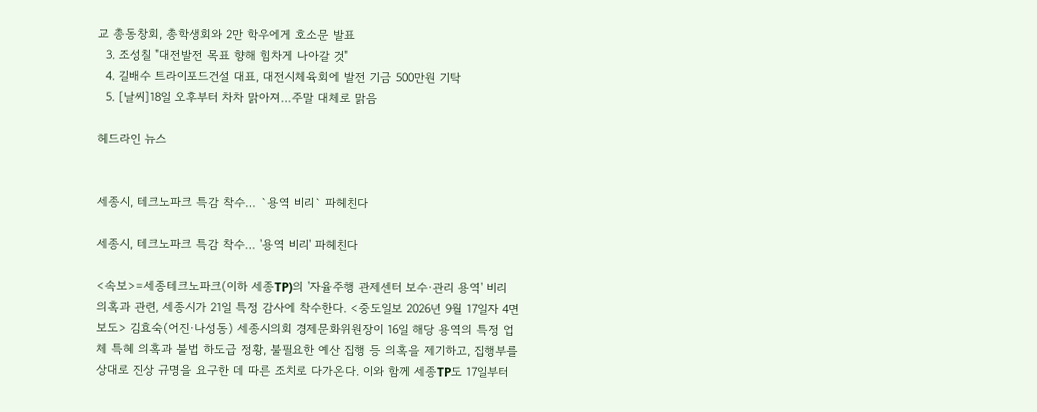교 총동창회, 총학생회와 2만 학우에게 호소문 발표
  3. 조성칠 "대전발전 목표 향해 힘차게 나아갈 것"
  4. 길배수 트라이포드건설 대표, 대전시체육회에 발전 기금 500만원 기탁
  5. [날씨]18일 오후부터 차차 맑아져…주말 대체로 맑음

헤드라인 뉴스


세종시, 테크노파크 특감 착수… `용역 비리` 파헤친다

세종시, 테크노파크 특감 착수… '용역 비리' 파헤친다

<속보>=세종테크노파크(이하 세종TP)의 '자율주행 관제센터 보수·관리 용역' 비리 의혹과 관련, 세종시가 21일 특정 감사에 착수한다. <중도일보 2026년 9월 17일자 4면 보도> 김효숙(어진·나성동) 세종시의회 경제문화위원장이 16일 해당 용역의 특정 업체 특혜 의혹과 불법 하도급 정황, 불필요한 예산 집행 등 의혹을 제기하고, 집행부를 상대로 진상 규명을 요구한 데 따른 조치로 다가온다. 이와 함께 세종TP도 17일부터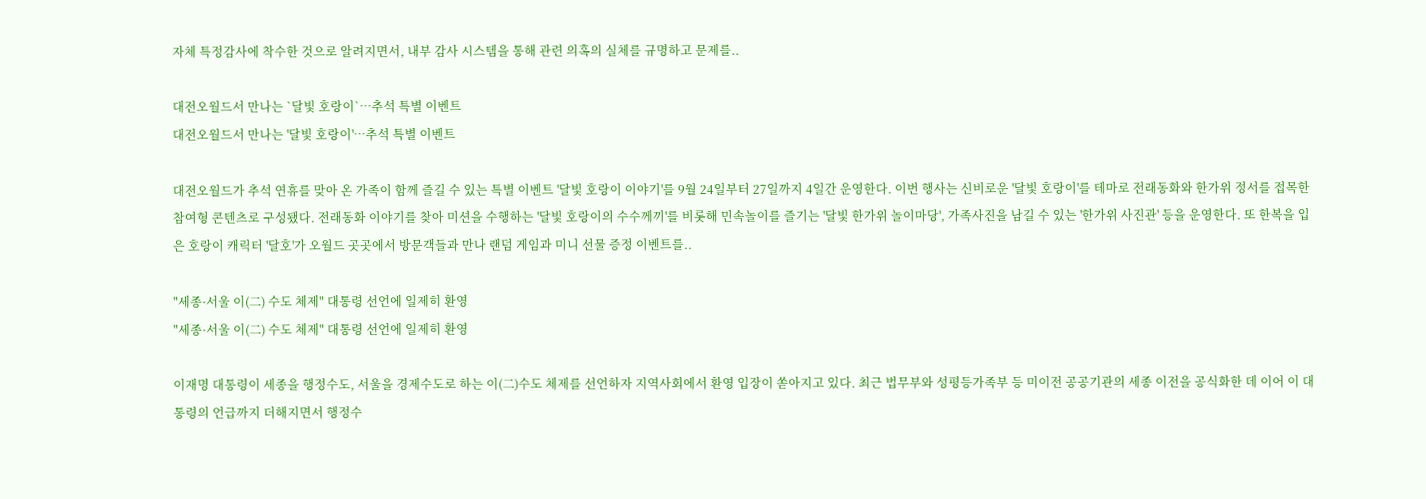자체 특정감사에 착수한 것으로 알려지면서, 내부 감사 시스템을 통해 관련 의혹의 실체를 규명하고 문제를..

대전오월드서 만나는 `달빛 호랑이`…추석 특별 이벤트
대전오월드서 만나는 '달빛 호랑이'…추석 특별 이벤트

대전오월드가 추석 연휴를 맞아 온 가족이 함께 즐길 수 있는 특별 이벤트 '달빛 호랑이 이야기'를 9월 24일부터 27일까지 4일간 운영한다. 이번 행사는 신비로운 '달빛 호랑이'를 테마로 전래동화와 한가위 정서를 접목한 참여형 콘텐츠로 구성됐다. 전래동화 이야기를 찾아 미션을 수행하는 '달빛 호랑이의 수수께끼'를 비롯해 민속놀이를 즐기는 '달빛 한가위 놀이마당', 가족사진을 남길 수 있는 '한가위 사진관' 등을 운영한다. 또 한복을 입은 호랑이 캐릭터 '달호'가 오월드 곳곳에서 방문객들과 만나 랜덤 게임과 미니 선물 증정 이벤트를..

"세종·서울 이(二) 수도 체제" 대통령 선언에 일제히 환영
"세종·서울 이(二) 수도 체제" 대통령 선언에 일제히 환영

이재명 대통령이 세종을 행정수도, 서울을 경제수도로 하는 이(二)수도 체제를 선언하자 지역사회에서 환영 입장이 쏟아지고 있다. 최근 법무부와 성평등가족부 등 미이전 공공기관의 세종 이전을 공식화한 데 이어 이 대통령의 언급까지 더해지면서 행정수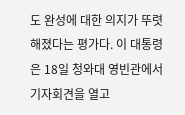도 완성에 대한 의지가 뚜렷해졌다는 평가다. 이 대통령은 18일 청와대 영빈관에서 기자회견을 열고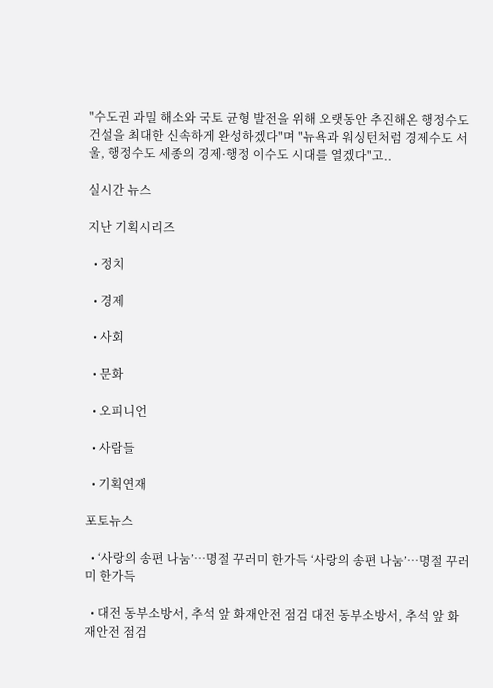"수도권 과밀 해소와 국토 균형 발전을 위해 오랫동안 추진해온 행정수도 건설을 최대한 신속하게 완성하겠다"며 "뉴욕과 워싱턴처럼 경제수도 서울, 행정수도 세종의 경제·행정 이수도 시대를 열겠다"고..

실시간 뉴스

지난 기획시리즈

  • 정치

  • 경제

  • 사회

  • 문화

  • 오피니언

  • 사람들

  • 기획연재

포토뉴스

  • ‘사랑의 송편 나눔’…명절 꾸러미 한가득 ‘사랑의 송편 나눔’…명절 꾸러미 한가득

  • 대전 동부소방서, 추석 앞 화재안전 점검 대전 동부소방서, 추석 앞 화재안전 점검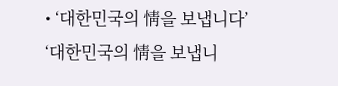• ‘대한민국의 情을 보냅니다’ ‘대한민국의 情을 보냅니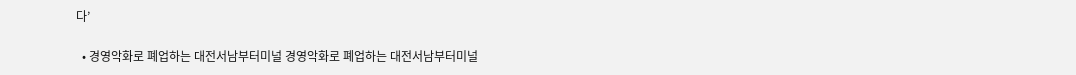다’

  • 경영악화로 폐업하는 대전서남부터미널 경영악화로 폐업하는 대전서남부터미널